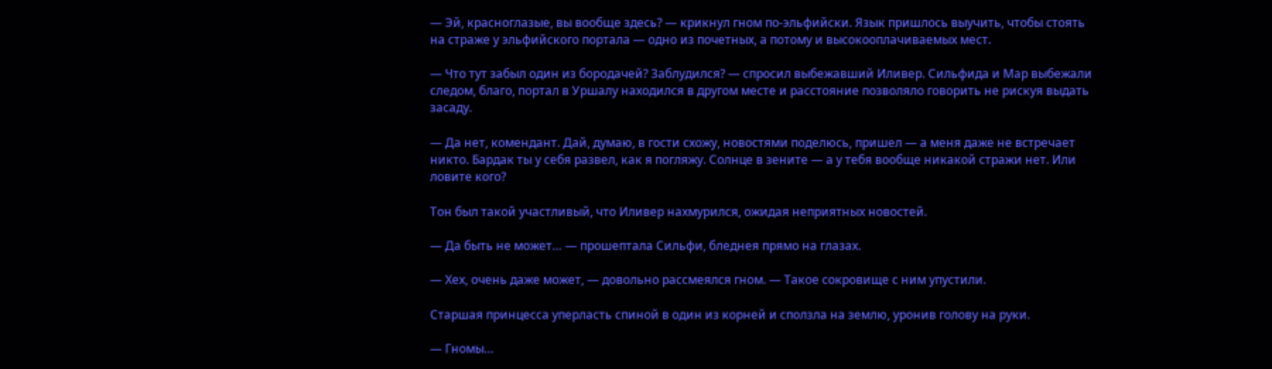— Эй, красноглазые, вы вообще здесь? — крикнул гном по-эльфийски. Язык пришлось выучить, чтобы стоять на страже у эльфийского портала — одно из почетных, а потому и высокооплачиваемых мест.

— Что тут забыл один из бородачей? Заблудился? — спросил выбежавший Иливер. Сильфида и Мар выбежали следом, благо, портал в Уршалу находился в другом месте и расстояние позволяло говорить не рискуя выдать засаду.

— Да нет, комендант. Дай, думаю, в гости схожу, новостями поделюсь, пришел — а меня даже не встречает никто. Бардак ты у себя развел, как я погляжу. Солнце в зените — а у тебя вообще никакой стражи нет. Или ловите кого?

Тон был такой участливый, что Иливер нахмурился, ожидая неприятных новостей.

— Да быть не может… — прошептала Сильфи, бледнея прямо на глазах.

— Хех, очень даже может, — довольно рассмеялся гном. — Такое сокровище с ним упустили.

Старшая принцесса уперласть спиной в один из корней и сползла на землю, уронив голову на руки.

— Гномы…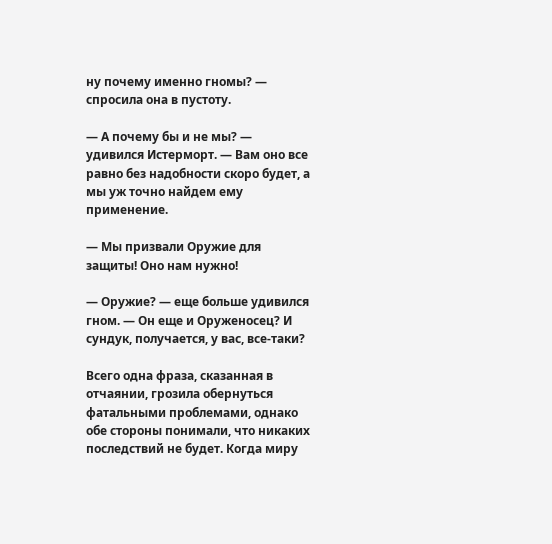ну почему именно гномы? — спросила она в пустоту.

— А почему бы и не мы? — удивился Истерморт. — Вам оно все равно без надобности скоро будет, а мы уж точно найдем ему применение.

— Мы призвали Оружие для защиты! Оно нам нужно!

— Оружие? — еще больше удивился гном. — Он еще и Оруженосец? И сундук, получается, у вас, все-таки?

Всего одна фраза, сказанная в отчаянии, грозила обернуться фатальными проблемами, однако обе стороны понимали, что никаких последствий не будет. Когда миру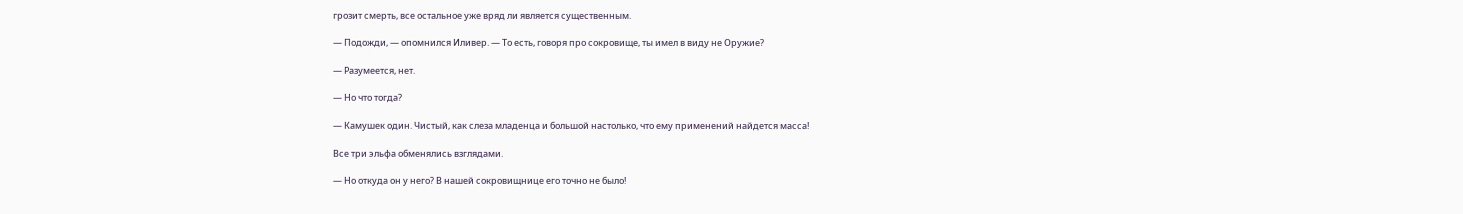грозит смерть, все остальное уже вряд ли является существенным.

— Подожди, — опомнился Иливер. — То есть, говоря про сокровище, ты имел в виду не Оружие?

— Разумеется, нет.

— Но что тогда?

— Камушек один. Чистый, как слеза младенца и большой настолько, что ему применений найдется масса!

Все три эльфа обменялись взглядами.

— Но откуда он у него? В нашей сокровищнице его точно не было!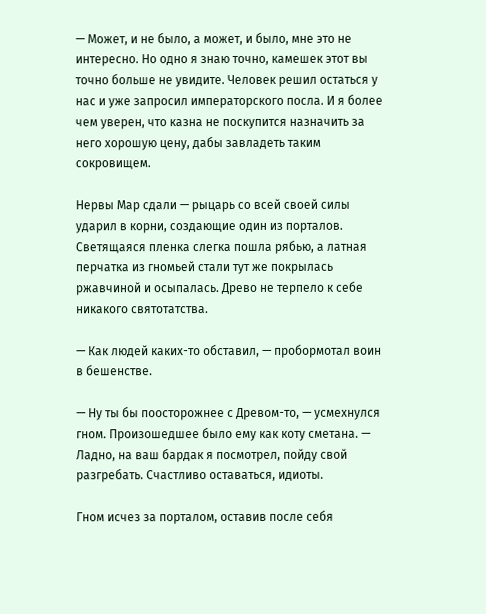— Может, и не было, а может, и было, мне это не интересно. Но одно я знаю точно, камешек этот вы точно больше не увидите. Человек решил остаться у нас и уже запросил императорского посла. И я более чем уверен, что казна не поскупится назначить за него хорошую цену, дабы завладеть таким сокровищем.

Нервы Мар сдали — рыцарь со всей своей силы ударил в корни, создающие один из порталов. Светящаяся пленка слегка пошла рябью, а латная перчатка из гномьей стали тут же покрылась ржавчиной и осыпалась. Древо не терпело к себе никакого святотатства.

— Как людей каких-то обставил, — пробормотал воин в бешенстве.

— Ну ты бы поосторожнее с Древом-то, — усмехнулся гном. Произошедшее было ему как коту сметана. — Ладно, на ваш бардак я посмотрел, пойду свой разгребать. Счастливо оставаться, идиоты.

Гном исчез за порталом, оставив после себя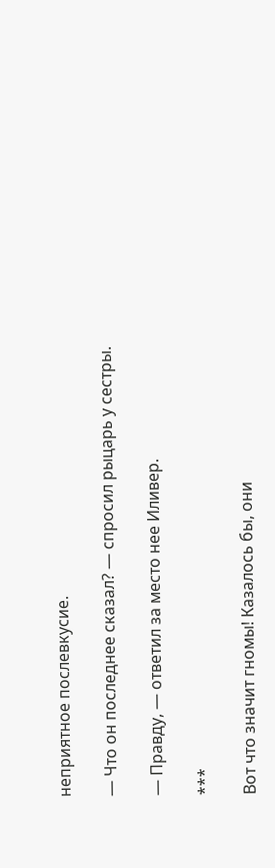неприятное послевкусие.

— Что он последнее сказал? — спросил рыцарь у сестры.

— Правду, — ответил за место нее Иливер.

***

Вот что значит гномы! Казалось бы, они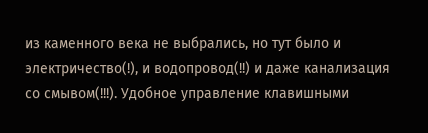из каменного века не выбрались, но тут было и электричество(!), и водопровод(!!) и даже канализация со смывом(!!!). Удобное управление клавишными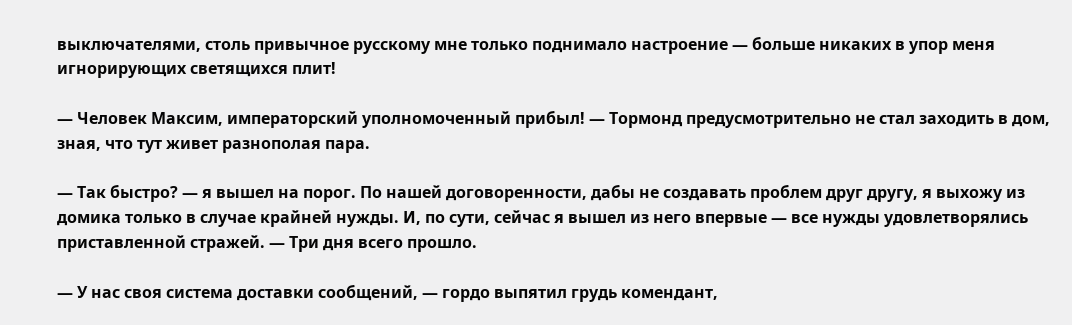выключателями, столь привычное русскому мне только поднимало настроение — больше никаких в упор меня игнорирующих светящихся плит!

— Человек Максим, императорский уполномоченный прибыл! — Тормонд предусмотрительно не стал заходить в дом, зная, что тут живет разнополая пара.

— Так быстро? — я вышел на порог. По нашей договоренности, дабы не создавать проблем друг другу, я выхожу из домика только в случае крайней нужды. И, по сути, сейчас я вышел из него впервые — все нужды удовлетворялись приставленной стражей. — Три дня всего прошло.

— У нас своя система доставки сообщений, — гордо выпятил грудь комендант,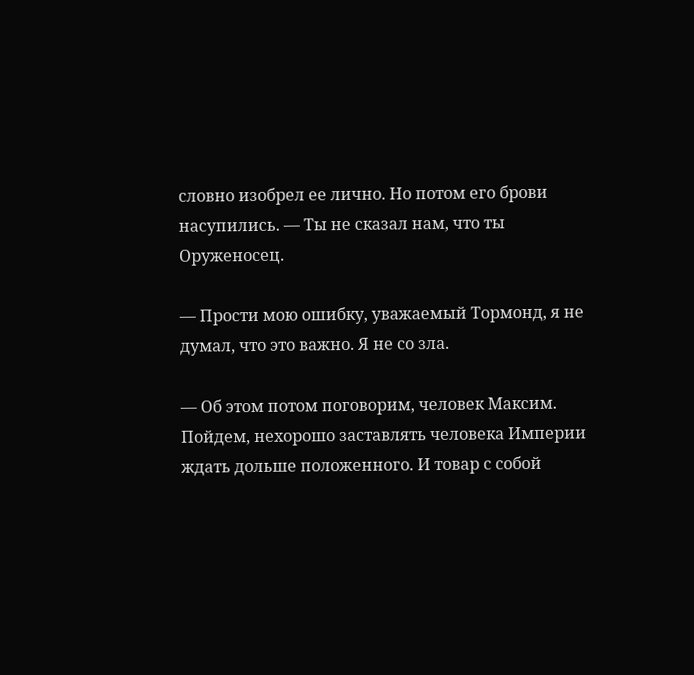словно изобрел ее лично. Но потом его брови насупились. — Ты не сказал нам, что ты Оруженосец.

— Прости мою ошибку, уважаемый Тормонд, я не думал, что это важно. Я не со зла.

— Об этом потом поговорим, человек Максим. Пойдем, нехорошо заставлять человека Империи ждать дольше положенного. И товар с собой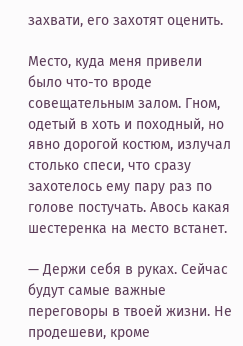захвати, его захотят оценить.

Место, куда меня привели было что-то вроде совещательным залом. Гном, одетый в хоть и походный, но явно дорогой костюм, излучал столько спеси, что сразу захотелось ему пару раз по голове постучать. Авось какая шестеренка на место встанет.

— Держи себя в руках. Сейчас будут самые важные переговоры в твоей жизни. Не продешеви, кроме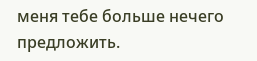меня тебе больше нечего предложить.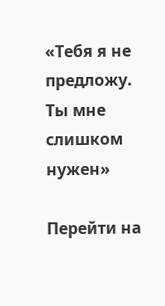«Тебя я не предложу. Ты мне слишком нужен»

Перейти на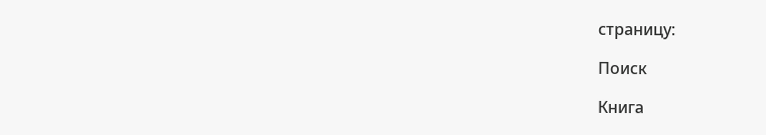страницу:

Поиск

Книга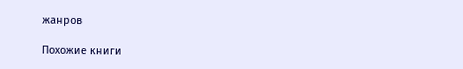жанров

Похожие книги